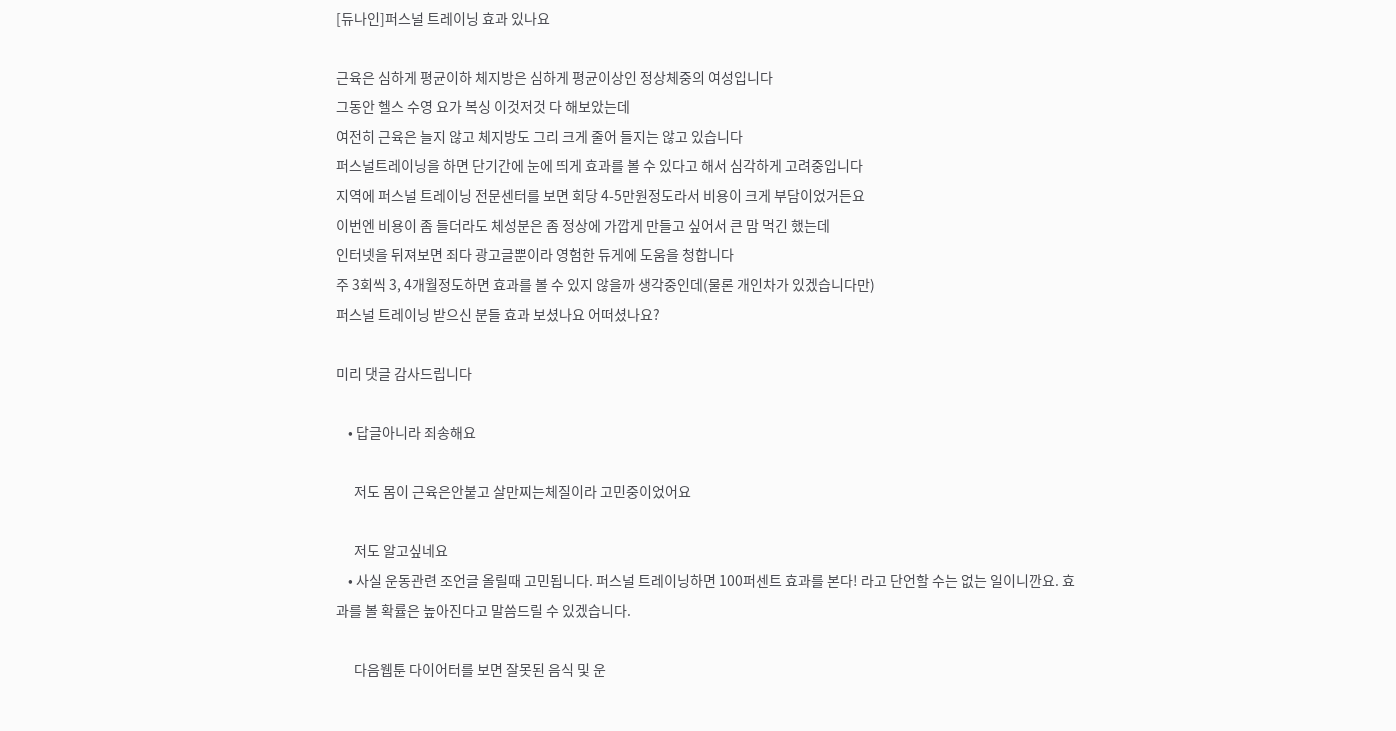[듀나인]퍼스널 트레이닝 효과 있나요

근육은 심하게 평균이하 체지방은 심하게 평균이상인 정상체중의 여성입니다
그동안 헬스 수영 요가 복싱 이것저것 다 해보았는데
여전히 근육은 늘지 않고 체지방도 그리 크게 줄어 들지는 않고 있습니다
퍼스널트레이닝을 하면 단기간에 눈에 띄게 효과를 볼 수 있다고 해서 심각하게 고려중입니다
지역에 퍼스널 트레이닝 전문센터를 보면 회당 4-5만원정도라서 비용이 크게 부담이었거든요
이번엔 비용이 좀 들더라도 체성분은 좀 정상에 가깝게 만들고 싶어서 큰 맘 먹긴 했는데
인터넷을 뒤져보면 죄다 광고글뿐이라 영험한 듀게에 도움을 청합니다
주 3회씩 3, 4개월정도하면 효과를 볼 수 있지 않을까 생각중인데(물론 개인차가 있겠습니다만)
퍼스널 트레이닝 받으신 분들 효과 보셨나요 어떠셨나요?

미리 댓글 감사드립니다

    • 답글아니라 죄송해요

      저도 몸이 근육은안붙고 살만찌는체질이라 고민중이었어요

      저도 알고싶네요
    • 사실 운동관련 조언글 올릴때 고민됩니다. 퍼스널 트레이닝하면 100퍼센트 효과를 본다! 라고 단언할 수는 없는 일이니깐요. 효과를 볼 확률은 높아진다고 말씀드릴 수 있겠습니다.

      다음웹툰 다이어터를 보면 잘못된 음식 및 운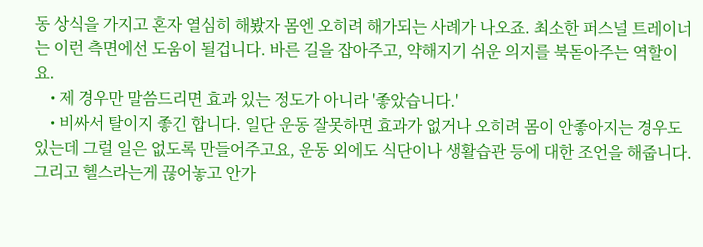동 상식을 가지고 혼자 열심히 해봤자 몸엔 오히려 해가되는 사례가 나오죠. 최소한 퍼스널 트레이너는 이런 측면에선 도움이 될겁니다. 바른 길을 잡아주고, 약해지기 쉬운 의지를 북돋아주는 역할이요.
    • 제 경우만 말씀드리면 효과 있는 정도가 아니라 '좋았습니다.'
    • 비싸서 탈이지 좋긴 합니다. 일단 운동 잘못하면 효과가 없거나 오히려 몸이 안좋아지는 경우도 있는데 그럴 일은 없도록 만들어주고요, 운동 외에도 식단이나 생활습관 등에 대한 조언을 해줍니다. 그리고 헬스라는게 끊어놓고 안가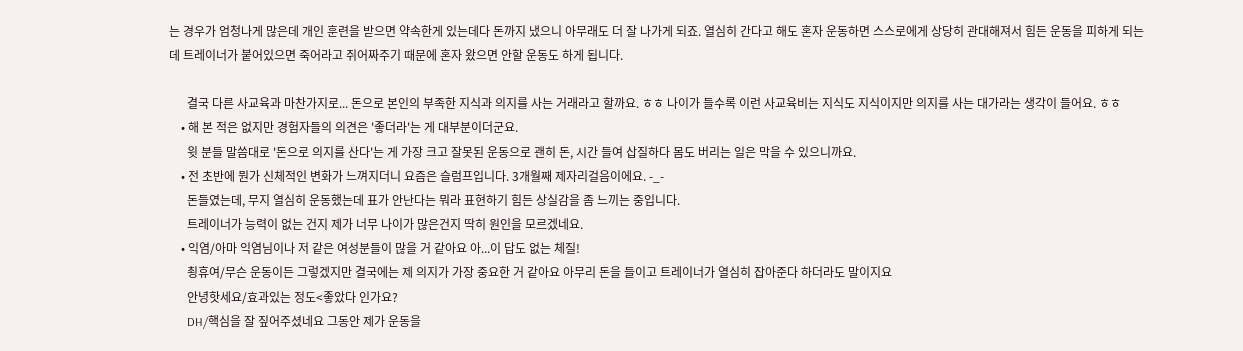는 경우가 엄청나게 많은데 개인 훈련을 받으면 약속한게 있는데다 돈까지 냈으니 아무래도 더 잘 나가게 되죠. 열심히 간다고 해도 혼자 운동하면 스스로에게 상당히 관대해져서 힘든 운동을 피하게 되는데 트레이너가 붙어있으면 죽어라고 쥐어짜주기 때문에 혼자 왔으면 안할 운동도 하게 됩니다.

      결국 다른 사교육과 마찬가지로... 돈으로 본인의 부족한 지식과 의지를 사는 거래라고 할까요. ㅎㅎ 나이가 들수록 이런 사교육비는 지식도 지식이지만 의지를 사는 대가라는 생각이 들어요. ㅎㅎ
    • 해 본 적은 없지만 경험자들의 의견은 '좋더라'는 게 대부분이더군요.
      윗 분들 말씀대로 '돈으로 의지를 산다'는 게 가장 크고 잘못된 운동으로 괜히 돈, 시간 들여 삽질하다 몸도 버리는 일은 막을 수 있으니까요.
    • 전 초반에 뭔가 신체적인 변화가 느껴지더니 요즘은 슬럼프입니다. 3개월째 제자리걸음이에요. -_-
      돈들였는데, 무지 열심히 운동했는데 표가 안난다는 뭐라 표현하기 힘든 상실감을 좀 느끼는 중입니다.
      트레이너가 능력이 없는 건지 제가 너무 나이가 많은건지 딱히 원인을 모르겠네요.
    • 익염/아마 익염님이나 저 같은 여성분들이 많을 거 같아요 아...이 답도 없는 체질!
      쵱휴여/무슨 운동이든 그렇겠지만 결국에는 제 의지가 가장 중요한 거 같아요 아무리 돈을 들이고 트레이너가 열심히 잡아준다 하더라도 말이지요
      안녕핫세요/효과있는 정도<좋았다 인가요?
      DH/핵심을 잘 짚어주셨네요 그동안 제가 운동을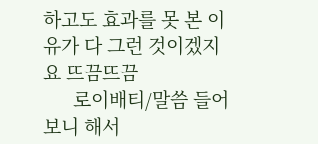하고도 효과를 못 본 이유가 다 그런 것이겠지요 뜨끔뜨끔
      로이배티/말씀 들어보니 해서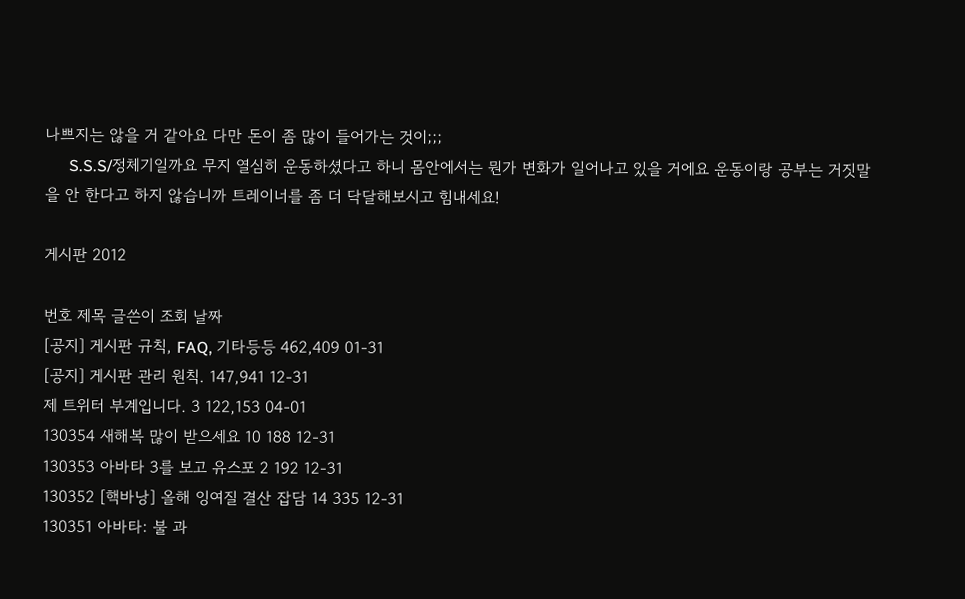나쁘지는 않을 거 같아요 다만 돈이 좀 많이 들어가는 것이;;;
      S.S.S/정체기일까요 무지 열심히 운동하셨다고 하니 몸안에서는 뭔가 변화가 일어나고 있을 거에요 운동이랑 공부는 거짓말을 안 한다고 하지 않습니까 트레이너를 좀 더 닥달해보시고 힘내세요!

게시판 2012

번호 제목 글쓴이 조회 날짜
[공지] 게시판 규칙, FAQ, 기타등등 462,409 01-31
[공지] 게시판 관리 원칙. 147,941 12-31
제 트위터 부계입니다. 3 122,153 04-01
130354 새해복 많이 받으세요 10 188 12-31
130353 아바타 3를 보고 유스포 2 192 12-31
130352 [핵바낭] 올해 잉여질 결산 잡담 14 335 12-31
130351 아바타: 불 과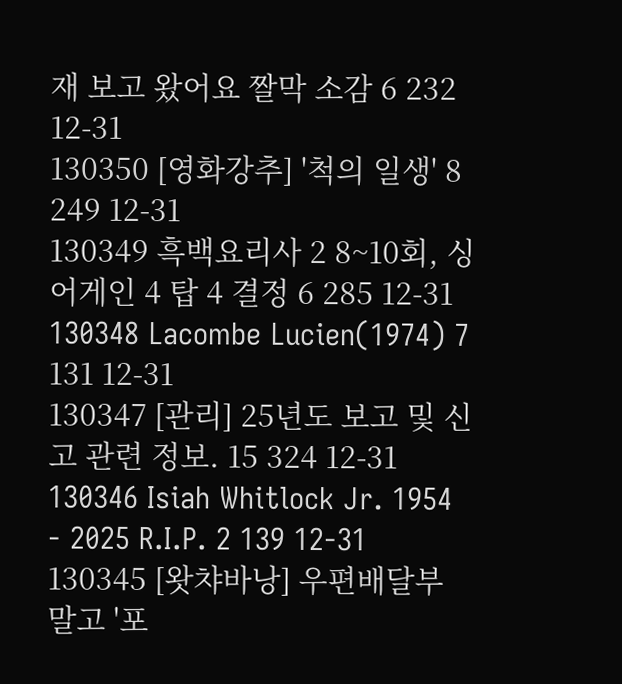재 보고 왔어요 짤막 소감 6 232 12-31
130350 [영화강추] '척의 일생' 8 249 12-31
130349 흑백요리사 2 8~10회, 싱어게인 4 탑 4 결정 6 285 12-31
130348 Lacombe Lucien(1974) 7 131 12-31
130347 [관리] 25년도 보고 및 신고 관련 정보. 15 324 12-31
130346 Isiah Whitlock Jr. 1954 - 2025 R.I.P. 2 139 12-31
130345 [왓챠바낭] 우편배달부 말고 '포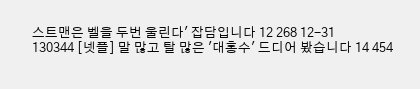스트맨은 벨을 두번 울린다' 잡담입니다 12 268 12-31
130344 [넷플] 말 많고 탈 많은 '대홍수' 드디어 봤습니다 14 454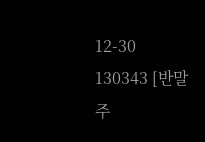12-30
130343 [반말주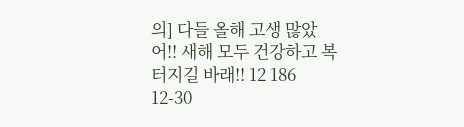의] 다들 올해 고생 많았어!! 새해 모두 건강하고 복 터지길 바래!! 12 186 12-30